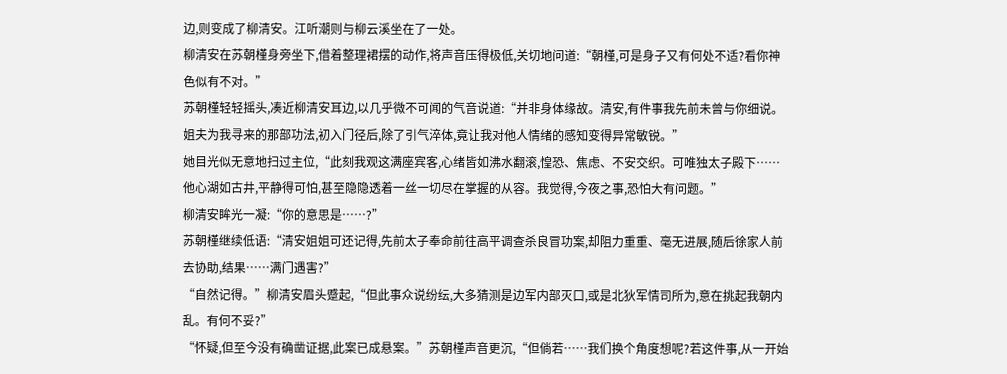边,则变成了柳清安。江听潮则与柳云溪坐在了一处。
柳清安在苏朝槿身旁坐下,借着整理裙摆的动作,将声音压得极低,关切地问道:“朝槿,可是身子又有何处不适?看你神色似有不对。”
苏朝槿轻轻摇头,凑近柳清安耳边,以几乎微不可闻的气音说道:“并非身体缘故。清安,有件事我先前未曾与你细说。姐夫为我寻来的那部功法,初入门径后,除了引气淬体,竟让我对他人情绪的感知变得异常敏锐。”
她目光似无意地扫过主位,“此刻我观这满座宾客,心绪皆如沸水翻滚,惶恐、焦虑、不安交织。可唯独太子殿下……他心湖如古井,平静得可怕,甚至隐隐透着一丝一切尽在掌握的从容。我觉得,今夜之事,恐怕大有问题。”
柳清安眸光一凝:“你的意思是……?”
苏朝槿继续低语:“清安姐姐可还记得,先前太子奉命前往高平调查杀良冒功案,却阻力重重、毫无进展,随后徐家人前去协助,结果……满门遇害?”
“自然记得。”柳清安眉头蹙起,“但此事众说纷纭,大多猜测是边军内部灭口,或是北狄军情司所为,意在挑起我朝内乱。有何不妥?”
“怀疑,但至今没有确凿证据,此案已成悬案。”苏朝槿声音更沉,“但倘若……我们换个角度想呢?若这件事,从一开始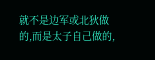就不是边军或北狄做的,而是太子自己做的,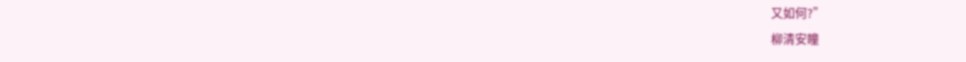又如何?”
柳清安瞳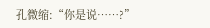孔微缩:“你是说……?”